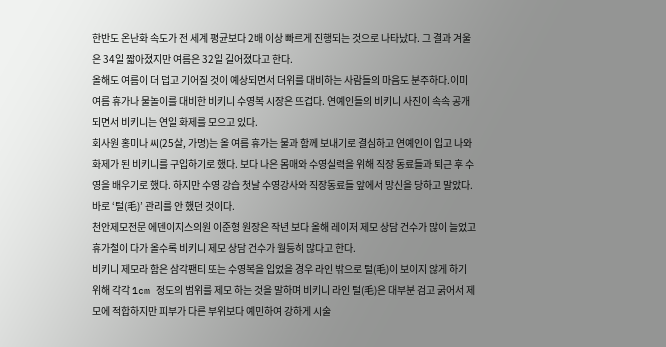한반도 온난화 속도가 전 세계 평균보다 2배 이상 빠르게 진행되는 것으로 나타났다. 그 결과 겨울은 34일 짧아졌지만 여름은 32일 길어졌다고 한다.
올해도 여름이 더 덥고 기어질 것이 예상되면서 더위를 대비하는 사람들의 마음도 분주하다.이미 여름 휴가나 물놀이를 대비한 비키니 수영복 시장은 뜨겁다. 연예인들의 비키니 사진이 속속 공개 되면서 비키니는 연일 화제를 모으고 있다.
회사원 홍미나 씨(25살, 가명)는 올 여름 휴가는 물과 함께 보내기로 결심하고 연예인이 입고 나와 화제가 된 비키니를 구입하기로 했다. 보다 나은 몸매와 수영실력을 위해 직장 동료들과 퇴근 후 수영을 배우기로 했다. 하지만 수영 강습 첫날 수영강사와 직장동료들 앞에서 망신을 당하고 말았다. 바로 ‘털(毛)’ 관리를 안 했던 것이다.
천안제모전문 에덴이지스의원 이준형 원장은 작년 보다 올해 레이저 제모 상담 건수가 많이 늘었고 휴가철이 다가 올수록 비키니 제모 상담 건수가 월등히 많다고 한다.
비키니 제모라 함은 삼각팬티 또는 수영복을 입었을 경우 라인 밖으로 털(毛)이 보이지 않게 하기 위해 각각 1cm 정도의 범위를 제모 하는 것을 말하며 비키니 라인 털(毛)은 대부분 검고 굵어서 제모에 적합하지만 피부가 다른 부위보다 예민하여 강하게 시술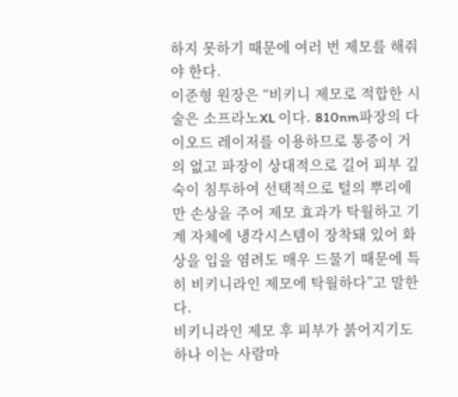하지 못하기 때문에 여러 번 제모를 해줘야 한다.
이준형 원장은 “비키니 제모로 적합한 시술은 소프라노XL 이다. 810nm파장의 다이오드 레이저를 이용하므로 통증이 거의 없고 파장이 상대적으로 길어 피부 깊숙이 침투하여 선택적으로 털의 뿌리에만 손상을 주어 제모 효과가 탁월하고 기계 자체에 냉각시스템이 장착돼 있어 화상을 입을 염려도 매우 드물기 때문에 특히 비키니라인 제모에 탁월하다”고 말한다.
비키니라인 제모 후 피부가 붉어지기도 하나 이는 사람마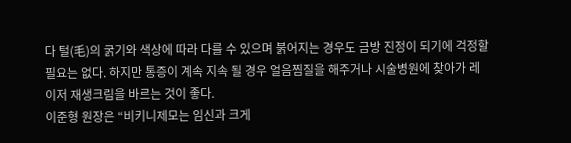다 털(毛)의 굵기와 색상에 따라 다를 수 있으며 붉어지는 경우도 금방 진정이 되기에 걱정할 필요는 없다. 하지만 통증이 계속 지속 될 경우 얼음찜질을 해주거나 시술병원에 찾아가 레이저 재생크림을 바르는 것이 좋다.
이준형 원장은 “비키니제모는 임신과 크게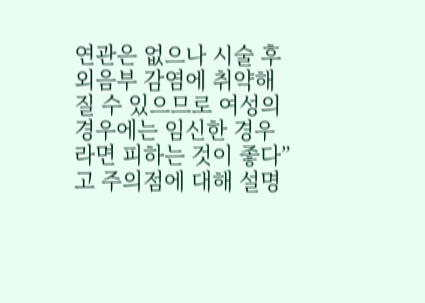연관은 없으나 시술 후 외음부 감염에 취약해질 수 있으므로 여성의 경우에는 임신한 경우라면 피하는 것이 좋다”고 주의점에 대해 설명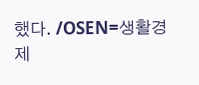했다. /OSEN=생활경제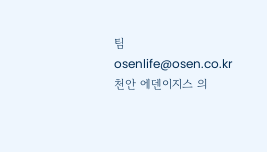팀 osenlife@osen.co.kr
천안 에덴이지스 의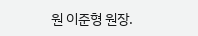원 이준형 원장.